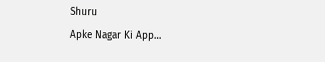Shuru
Apke Nagar Ki App…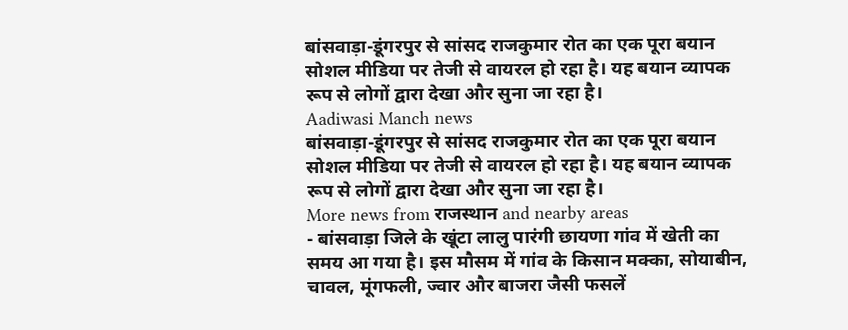बांसवाड़ा-डूंगरपुर से सांसद राजकुमार रोत का एक पूरा बयान सोशल मीडिया पर तेजी से वायरल हो रहा है। यह बयान व्यापक रूप से लोगों द्वारा देखा और सुना जा रहा है।
Aadiwasi Manch news
बांसवाड़ा-डूंगरपुर से सांसद राजकुमार रोत का एक पूरा बयान सोशल मीडिया पर तेजी से वायरल हो रहा है। यह बयान व्यापक रूप से लोगों द्वारा देखा और सुना जा रहा है।
More news from राजस्थान and nearby areas
- बांसवाड़ा जिले के खूंटा लालु पारंगी छायणा गांव में खेती का समय आ गया है। इस मौसम में गांव के किसान मक्का, सोयाबीन, चावल, मूंगफली, ज्वार और बाजरा जैसी फसलें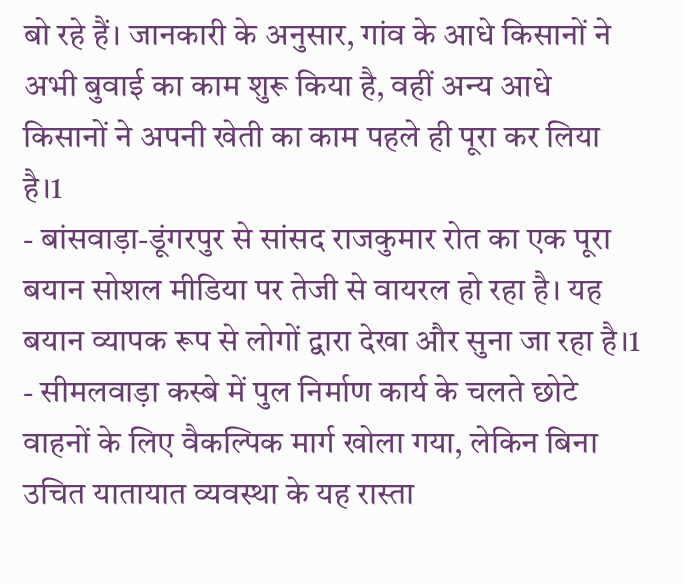बो रहे हैं। जानकारी के अनुसार, गांव के आधे किसानों ने अभी बुवाई का काम शुरू किया है, वहीं अन्य आधे किसानों ने अपनी खेती का काम पहले ही पूरा कर लिया है।1
- बांसवाड़ा-डूंगरपुर से सांसद राजकुमार रोत का एक पूरा बयान सोशल मीडिया पर तेजी से वायरल हो रहा है। यह बयान व्यापक रूप से लोगों द्वारा देखा और सुना जा रहा है।1
- सीमलवाड़ा कस्बे में पुल निर्माण कार्य के चलते छोटे वाहनों के लिए वैकल्पिक मार्ग खोला गया, लेकिन बिना उचित यातायात व्यवस्था के यह रास्ता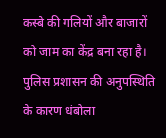कस्बे की गलियों और बाजारों को जाम का केंद्र बना रहा है। पुलिस प्रशासन की अनुपस्थिति के कारण धंबोला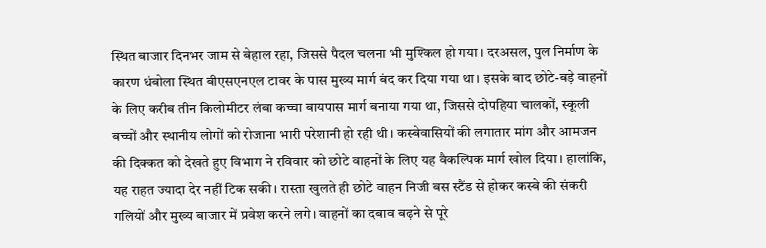स्थित बाजार दिनभर जाम से बेहाल रहा, जिससे पैदल चलना भी मुश्किल हो गया। दरअसल, पुल निर्माण के कारण धंबोला स्थित बीएसएनएल टावर के पास मुख्य मार्ग बंद कर दिया गया था। इसके बाद छोटे-बड़े वाहनों के लिए करीब तीन किलोमीटर लंबा कच्चा बायपास मार्ग बनाया गया था, जिससे दोपहिया चालकों, स्कूली बच्चों और स्थानीय लोगों को रोजाना भारी परेशानी हो रही थी। कस्बेवासियों की लगातार मांग और आमजन की दिक्कत को देखते हुए विभाग ने रविवार को छोटे वाहनों के लिए यह वैकल्पिक मार्ग खोल दिया। हालांकि, यह राहत ज्यादा देर नहीं टिक सकी। रास्ता खुलते ही छोटे वाहन निजी बस स्टैंड से होकर कस्बे की संकरी गलियों और मुख्य बाजार में प्रवेश करने लगे। वाहनों का दबाव बढ़ने से पूरे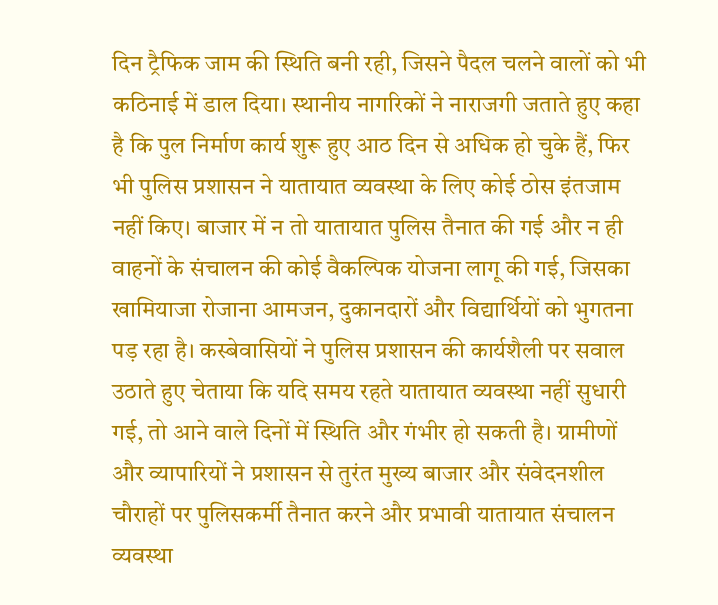दिन ट्रैफिक जाम की स्थिति बनी रही, जिसने पैदल चलने वालों को भी कठिनाई में डाल दिया। स्थानीय नागरिकों ने नाराजगी जताते हुए कहा है कि पुल निर्माण कार्य शुरू हुए आठ दिन से अधिक हो चुके हैं, फिर भी पुलिस प्रशासन ने यातायात व्यवस्था के लिए कोई ठोस इंतजाम नहीं किए। बाजार में न तो यातायात पुलिस तैनात की गई और न ही वाहनों के संचालन की कोई वैकल्पिक योजना लागू की गई, जिसका खामियाजा रोजाना आमजन, दुकानदारों और विद्यार्थियों को भुगतना पड़ रहा है। कस्बेवासियों ने पुलिस प्रशासन की कार्यशैली पर सवाल उठाते हुए चेताया कि यदि समय रहते यातायात व्यवस्था नहीं सुधारी गई, तो आने वाले दिनों में स्थिति और गंभीर हो सकती है। ग्रामीणों और व्यापारियों ने प्रशासन से तुरंत मुख्य बाजार और संवेदनशील चौराहों पर पुलिसकर्मी तैनात करने और प्रभावी यातायात संचालन व्यवस्था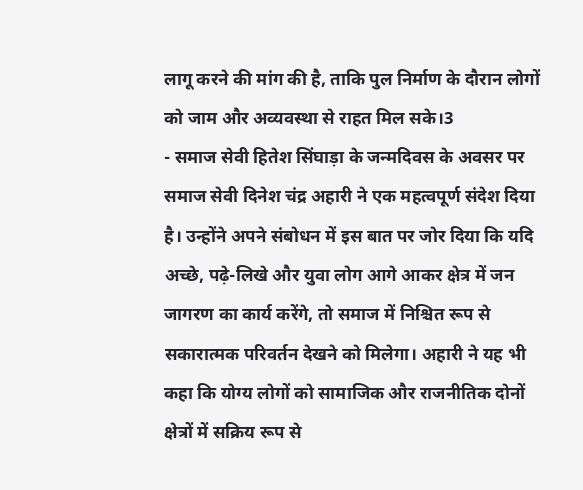लागू करने की मांग की है, ताकि पुल निर्माण के दौरान लोगों को जाम और अव्यवस्था से राहत मिल सके।3
- समाज सेवी हितेश सिंघाड़ा के जन्मदिवस के अवसर पर समाज सेवी दिनेश चंद्र अहारी ने एक महत्वपूर्ण संदेश दिया है। उन्होंने अपने संबोधन में इस बात पर जोर दिया कि यदि अच्छे, पढ़े-लिखे और युवा लोग आगे आकर क्षेत्र में जन जागरण का कार्य करेंगे, तो समाज में निश्चित रूप से सकारात्मक परिवर्तन देखने को मिलेगा। अहारी ने यह भी कहा कि योग्य लोगों को सामाजिक और राजनीतिक दोनों क्षेत्रों में सक्रिय रूप से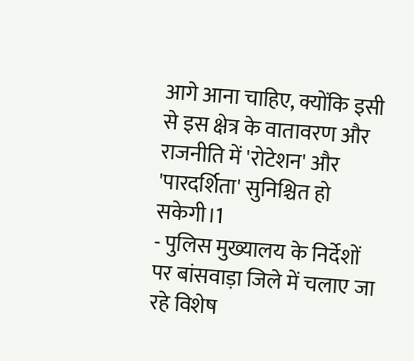आगे आना चाहिए, क्योंकि इसी से इस क्षेत्र के वातावरण और राजनीति में 'रोटेशन' और 'पारदर्शिता' सुनिश्चित हो सकेगी।1
- पुलिस मुख्यालय के निर्देशों पर बांसवाड़ा जिले में चलाए जा रहे विशेष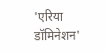'एरिया डॉमिनेशन'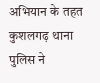अभियान के तहत कुशलगढ़ थाना पुलिस ने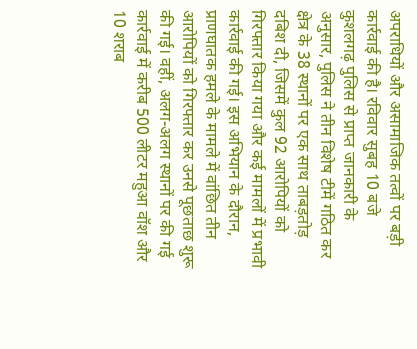अपराधियों और असामाजिक तत्वों पर बड़ी कार्रवाई की है। रविवार सुबह 10 बजे कुशलगढ़ पुलिस से प्राप्त जानकारी के अनुसार, पुलिस ने तीन विशेष टीमें गठित कर क्षेत्र के 38 स्थानों पर एक साथ ताबड़तोड़ दबिश दी, जिसमें कुल 92 आरोपियों को गिरफ्तार किया गया और कई मामलों में प्रभावी कार्रवाई की गई। इस अभियान के दौरान, प्राणघातक हमले के मामले में वांछित तीन आरोपियों को गिरफ्तार कर उनसे पूछताछ शुरू की गई। वहीं, अलग-अलग स्थानों पर की गई कार्रवाई में करीब 500 लीटर महुआ वॉश और 10 शराब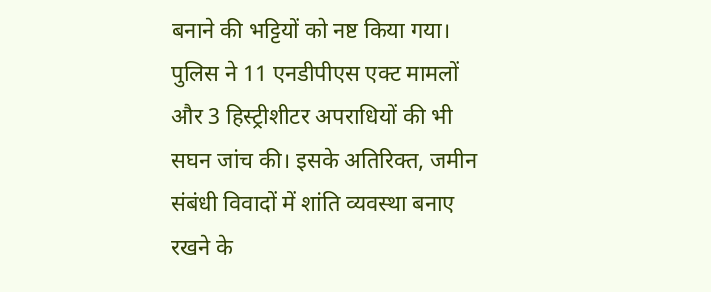बनाने की भट्टियों को नष्ट किया गया। पुलिस ने 11 एनडीपीएस एक्ट मामलों और 3 हिस्ट्रीशीटर अपराधियों की भी सघन जांच की। इसके अतिरिक्त, जमीन संबंधी विवादों में शांति व्यवस्था बनाए रखने के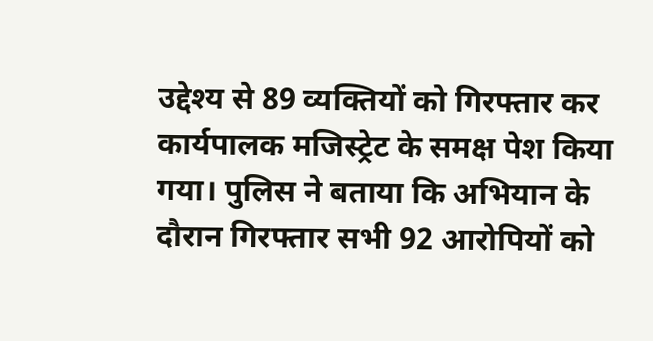उद्देश्य से 89 व्यक्तियों को गिरफ्तार कर कार्यपालक मजिस्ट्रेट के समक्ष पेश किया गया। पुलिस ने बताया कि अभियान के दौरान गिरफ्तार सभी 92 आरोपियों को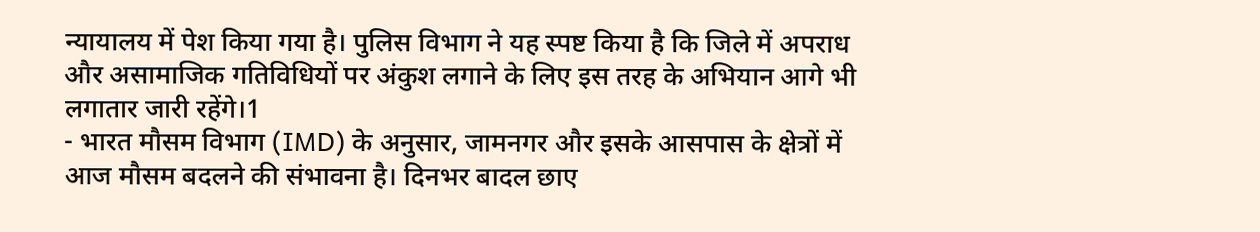न्यायालय में पेश किया गया है। पुलिस विभाग ने यह स्पष्ट किया है कि जिले में अपराध और असामाजिक गतिविधियों पर अंकुश लगाने के लिए इस तरह के अभियान आगे भी लगातार जारी रहेंगे।1
- भारत मौसम विभाग (IMD) के अनुसार, जामनगर और इसके आसपास के क्षेत्रों में आज मौसम बदलने की संभावना है। दिनभर बादल छाए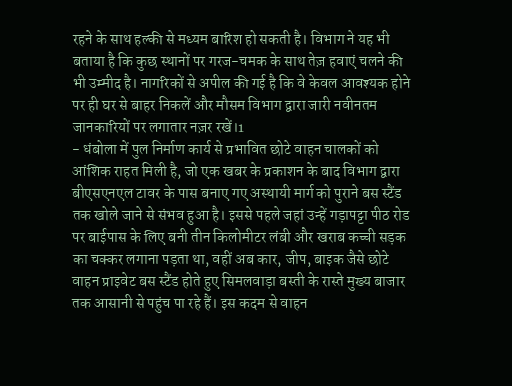रहने के साथ हल्की से मध्यम बारिश हो सकती है। विभाग ने यह भी बताया है कि कुछ स्थानों पर गरज-चमक के साथ तेज़ हवाएं चलने की भी उम्मीद है। नागरिकों से अपील की गई है कि वे केवल आवश्यक होने पर ही घर से बाहर निकलें और मौसम विभाग द्वारा जारी नवीनतम जानकारियों पर लगातार नज़र रखें।1
- धंबोला में पुल निर्माण कार्य से प्रभावित छोटे वाहन चालकों को आंशिक राहत मिली है, जो एक खबर के प्रकाशन के बाद विभाग द्वारा बीएसएनएल टावर के पास बनाए गए अस्थायी मार्ग को पुराने बस स्टैंड तक खोले जाने से संभव हुआ है। इससे पहले जहां उन्हें गड़ापट्टा पीठ रोड पर बाईपास के लिए बनी तीन किलोमीटर लंबी और खराब कच्ची सड़क का चक्कर लगाना पड़ता था, वहीं अब कार, जीप, बाइक जैसे छोटे वाहन प्राइवेट बस स्टैंड होते हुए सिमलवाड़ा बस्ती के रास्ते मुख्य बाजार तक आसानी से पहुंच पा रहे हैं। इस कदम से वाहन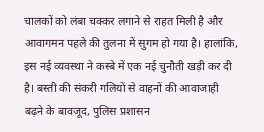चालकों को लंबा चक्कर लगाने से राहत मिली है और आवागमन पहले की तुलना में सुगम हो गया है। हालांकि, इस नई व्यवस्था ने कस्बे में एक नई चुनौती खड़ी कर दी है। बस्ती की संकरी गलियों से वाहनों की आवाजाही बढ़ने के बावजूद, पुलिस प्रशासन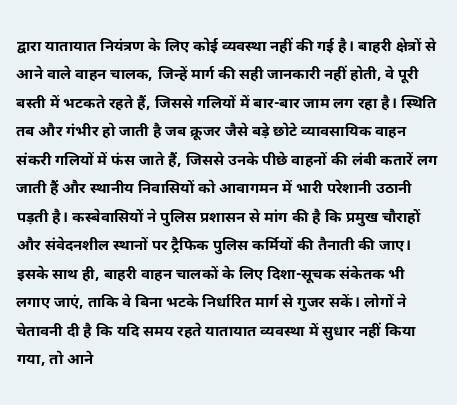द्वारा यातायात नियंत्रण के लिए कोई व्यवस्था नहीं की गई है। बाहरी क्षेत्रों से आने वाले वाहन चालक, जिन्हें मार्ग की सही जानकारी नहीं होती, वे पूरी बस्ती में भटकते रहते हैं, जिससे गलियों में बार-बार जाम लग रहा है। स्थिति तब और गंभीर हो जाती है जब क्रूजर जैसे बड़े छोटे व्यावसायिक वाहन संकरी गलियों में फंस जाते हैं, जिससे उनके पीछे वाहनों की लंबी कतारें लग जाती हैं और स्थानीय निवासियों को आवागमन में भारी परेशानी उठानी पड़ती है। कस्बेवासियों ने पुलिस प्रशासन से मांग की है कि प्रमुख चौराहों और संवेदनशील स्थानों पर ट्रैफिक पुलिस कर्मियों की तैनाती की जाए। इसके साथ ही, बाहरी वाहन चालकों के लिए दिशा-सूचक संकेतक भी लगाए जाएं, ताकि वे बिना भटके निर्धारित मार्ग से गुजर सकें। लोगों ने चेतावनी दी है कि यदि समय रहते यातायात व्यवस्था में सुधार नहीं किया गया, तो आने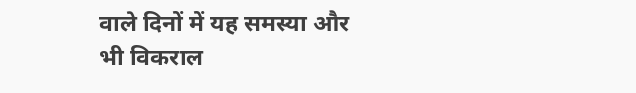वाले दिनों में यह समस्या और भी विकराल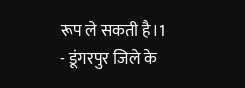रूप ले सकती है।1
- डूंगरपुर जिले के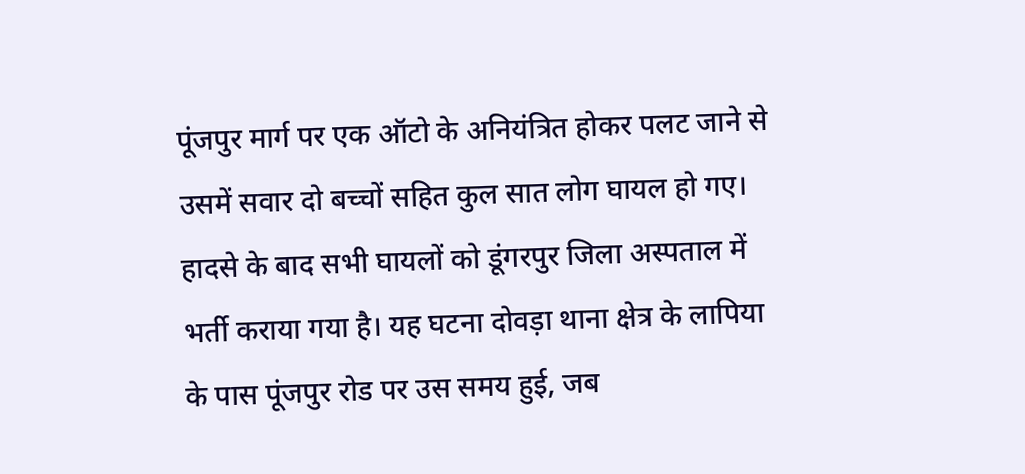पूंजपुर मार्ग पर एक ऑटो के अनियंत्रित होकर पलट जाने से उसमें सवार दो बच्चों सहित कुल सात लोग घायल हो गए। हादसे के बाद सभी घायलों को डूंगरपुर जिला अस्पताल में भर्ती कराया गया है। यह घटना दोवड़ा थाना क्षेत्र के लापिया के पास पूंजपुर रोड पर उस समय हुई, जब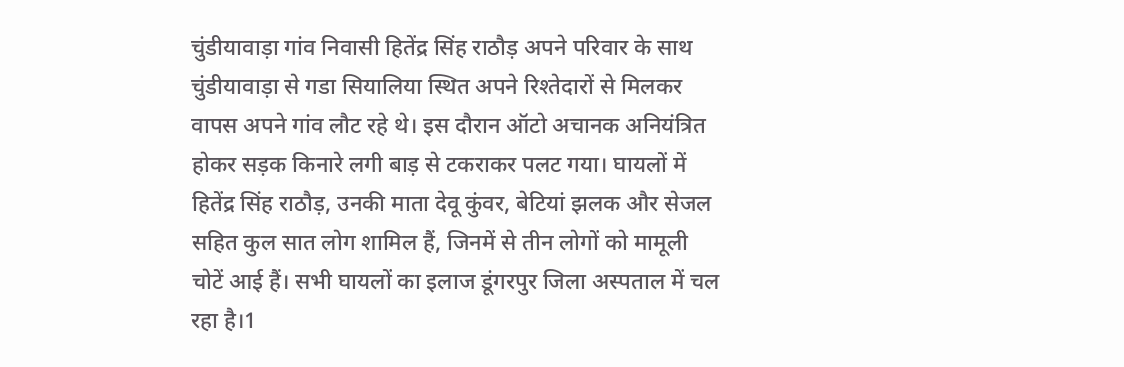चुंडीयावाड़ा गांव निवासी हितेंद्र सिंह राठौड़ अपने परिवार के साथ चुंडीयावाड़ा से गडा सियालिया स्थित अपने रिश्तेदारों से मिलकर वापस अपने गांव लौट रहे थे। इस दौरान ऑटो अचानक अनियंत्रित होकर सड़क किनारे लगी बाड़ से टकराकर पलट गया। घायलों में हितेंद्र सिंह राठौड़, उनकी माता देवू कुंवर, बेटियां झलक और सेजल सहित कुल सात लोग शामिल हैं, जिनमें से तीन लोगों को मामूली चोटें आई हैं। सभी घायलों का इलाज डूंगरपुर जिला अस्पताल में चल रहा है।1